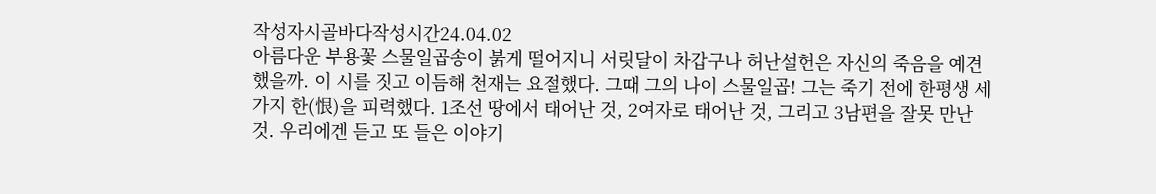작성자시골바다작성시간24.04.02
아름다운 부용꽃 스물일곱송이 붉게 떨어지니 서릿달이 차갑구나 허난설헌은 자신의 죽음을 예견했을까. 이 시를 짓고 이듬해 천재는 요절했다. 그때 그의 나이 스물일곱! 그는 죽기 전에 한평생 세가지 한(恨)을 피력했다. 1조선 땅에서 태어난 것, 2여자로 태어난 것, 그리고 3남편을 잘못 만난 것. 우리에겐 듣고 또 들은 이야기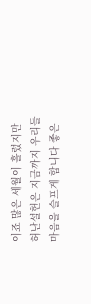이죠 많은 세월이 흘렀지만 허난설헌은 지금까지 우리들 마음을 슬프게 합니다 좋은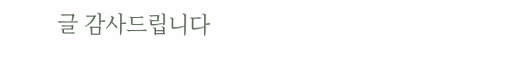글 감사드립니다